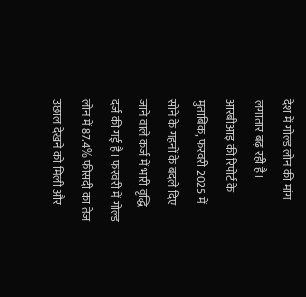देश में गोल्ड लोन की मांग लगातार बढ़ रही है। आरबीआइ की रिपोर्ट के मुताबिक, फरवरी 2025 में सोने के गहनों के बदले दिए जाने वाले कर्ज में भारी वृद्धि दर्ज की गई है। फरवरी में गोल्ड लोन में 87.4% फीसदी का तेज उछाल देखने को मिली और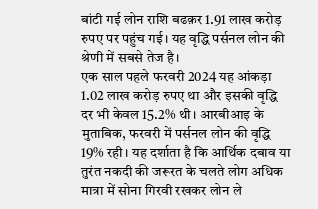बांटी गई लोन राशि बढक़र 1.91 लाख करोड़ रुपए पर पहुंच गई। यह वृद्धि पर्सनल लोन की श्रेणी में सबसे तेज है।
एक साल पहले फरवरी 2024 यह आंकड़ा 1.02 लाख करोड़ रुपए था और इसकी वृद्धि दर भी केवल 15.2% थी। आरबीआइ के मुताबिक, फरवरी में पर्सनल लोन की वृद्धि 19% रही। यह दर्शाता है कि आर्थिक दबाव या तुरंत नकदी की जरूरत के चलते लोग अधिक मात्रा में सोना गिरवी रखकर लोन ले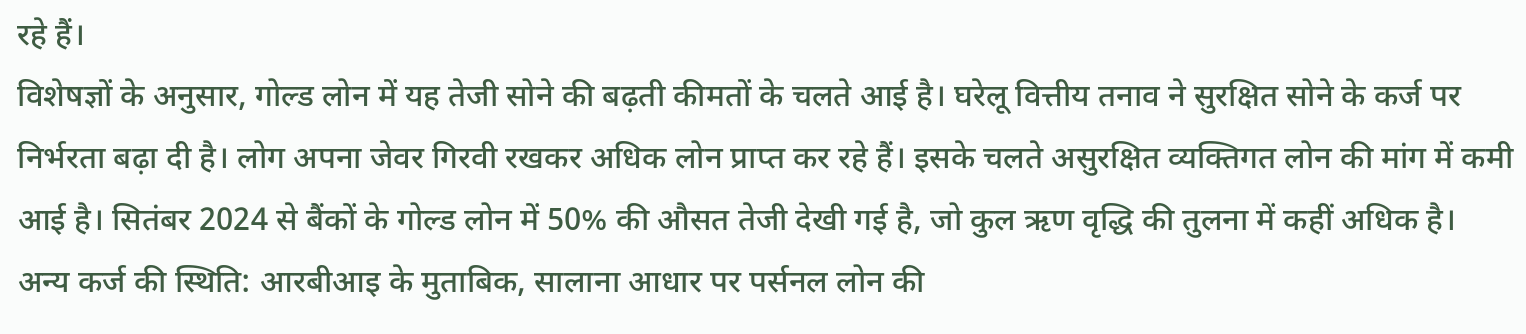रहे हैं।
विशेषज्ञों के अनुसार, गोल्ड लोन में यह तेजी सोने की बढ़ती कीमतों के चलते आई है। घरेलू वित्तीय तनाव ने सुरक्षित सोने के कर्ज पर निर्भरता बढ़ा दी है। लोग अपना जेवर गिरवी रखकर अधिक लोन प्राप्त कर रहे हैं। इसके चलते असुरक्षित व्यक्तिगत लोन की मांग में कमी आई है। सितंबर 2024 से बैंकों के गोल्ड लोन में 50% की औसत तेजी देखी गई है, जो कुल ऋण वृद्धि की तुलना में कहीं अधिक है।
अन्य कर्ज की स्थिति: आरबीआइ के मुताबिक, सालाना आधार पर पर्सनल लोन की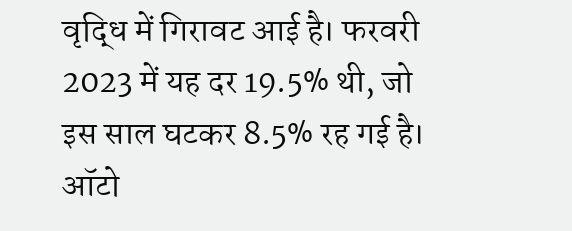वृद्धि में गिरावट आई है। फरवरी 2023 में यह दर 19.5% थी, जो इस साल घटकर 8.5% रह गई है। ऑटो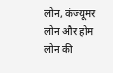लोन, कंज्यूमर लोन और होम लोन की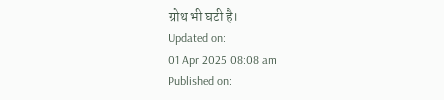ग्रोथ भी घटी है।
Updated on:
01 Apr 2025 08:08 am
Published on: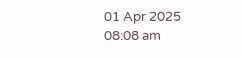01 Apr 2025 08:08 am